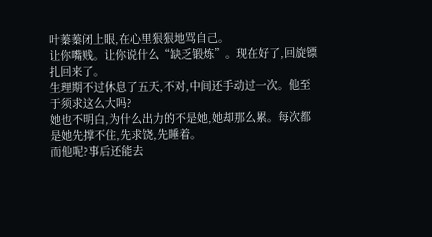叶蓁蓁闭上眼,在心里狠狠地骂自己。
让你嘴贱。让你说什么“缺乏锻炼”。现在好了,回旋镖扎回来了。
生理期不过休息了五天,不对,中间还手动过一次。他至于须求这么大吗?
她也不明白,为什么出力的不是她,她却那么累。每次都是她先撑不住,先求饶,先睡着。
而他呢?事后还能去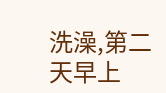洗澡,第二天早上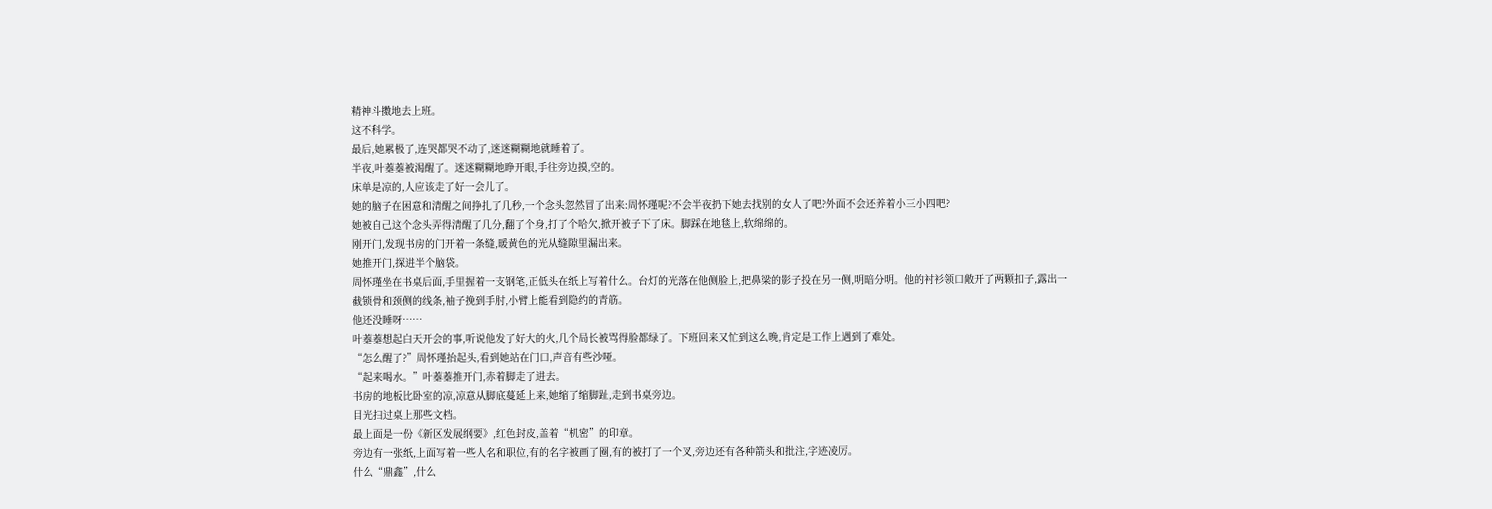精神斗擞地去上班。
这不科学。
最后,她累极了,连哭都哭不动了,迷迷糊糊地就睡着了。
半夜,叶蓁蓁被渴醒了。迷迷糊糊地睁开眼,手往旁边摸,空的。
床单是凉的,人应该走了好一会儿了。
她的脑子在困意和清醒之间挣扎了几秒,一个念头忽然冒了出来:周怀瑾呢?不会半夜扔下她去找别的女人了吧?外面不会还养着小三小四吧?
她被自己这个念头弄得清醒了几分,翻了个身,打了个哈欠,掀开被子下了床。脚踩在地毯上,软绵绵的。
刚开门,发现书房的门开着一条缝,暖黄色的光从缝隙里漏出来。
她推开门,探进半个脑袋。
周怀瑾坐在书桌后面,手里握着一支钢笔,正低头在纸上写着什么。台灯的光落在他侧脸上,把鼻梁的影子投在另一侧,明暗分明。他的衬衫领口敞开了两颗扣子,露出一截锁骨和颈侧的线条,袖子挽到手肘,小臂上能看到隐约的青筋。
他还没睡呀……
叶蓁蓁想起白天开会的事,听说他发了好大的火,几个局长被骂得脸都绿了。下班回来又忙到这么晚,肯定是工作上遇到了难处。
“怎么醒了?”周怀瑾抬起头,看到她站在门口,声音有些沙哑。
“起来喝水。”叶蓁蓁推开门,赤着脚走了进去。
书房的地板比卧室的凉,凉意从脚底蔓延上来,她缩了缩脚趾,走到书桌旁边。
目光扫过桌上那些文档。
最上面是一份《新区发展纲要》,红色封皮,盖着“机密”的印章。
旁边有一张纸,上面写着一些人名和职位,有的名字被画了圈,有的被打了一个叉,旁边还有各种箭头和批注,字迹凌厉。
什么“鼎鑫”,什么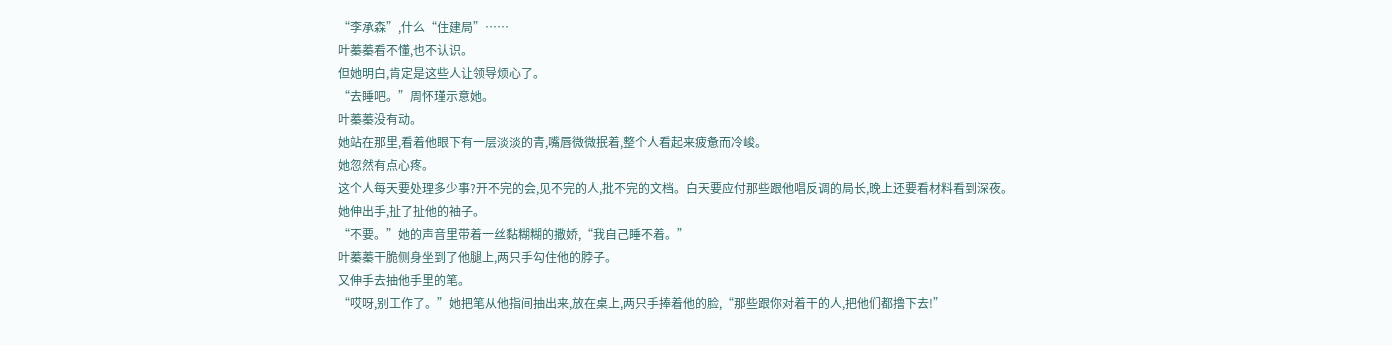“李承森”,什么“住建局”……
叶蓁蓁看不懂,也不认识。
但她明白,肯定是这些人让领导烦心了。
“去睡吧。”周怀瑾示意她。
叶蓁蓁没有动。
她站在那里,看着他眼下有一层淡淡的青,嘴唇微微抿着,整个人看起来疲惫而冷峻。
她忽然有点心疼。
这个人每天要处理多少事?开不完的会,见不完的人,批不完的文档。白天要应付那些跟他唱反调的局长,晚上还要看材料看到深夜。
她伸出手,扯了扯他的袖子。
“不要。”她的声音里带着一丝黏糊糊的撒娇,“我自己睡不着。”
叶蓁蓁干脆侧身坐到了他腿上,两只手勾住他的脖子。
又伸手去抽他手里的笔。
“哎呀,别工作了。”她把笔从他指间抽出来,放在桌上,两只手捧着他的脸,“那些跟你对着干的人,把他们都撸下去!”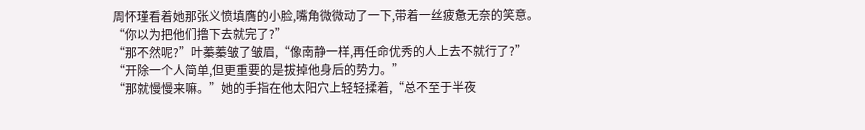周怀瑾看着她那张义愤填膺的小脸,嘴角微微动了一下,带着一丝疲惫无奈的笑意。
“你以为把他们撸下去就完了?”
“那不然呢?”叶蓁蓁皱了皱眉,“像南静一样,再任命优秀的人上去不就行了?”
“开除一个人简单,但更重要的是拔掉他身后的势力。”
“那就慢慢来嘛。”她的手指在他太阳穴上轻轻揉着,“总不至于半夜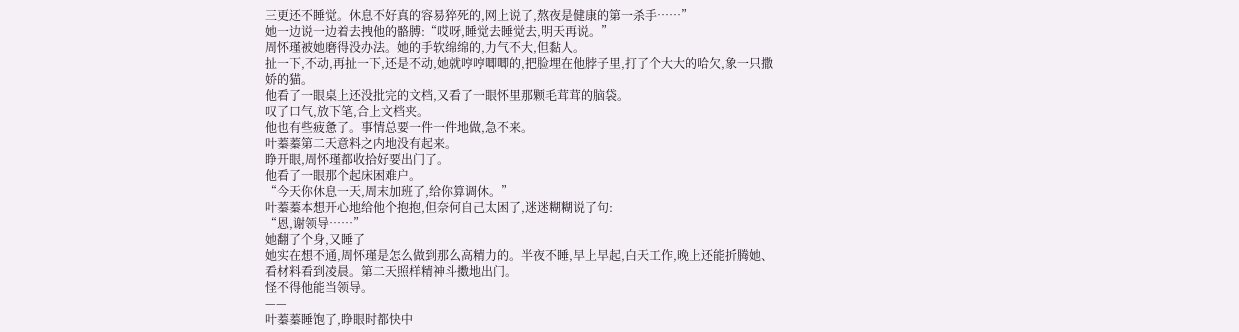三更还不睡觉。休息不好真的容易猝死的,网上说了,熬夜是健康的第一杀手……”
她一边说一边着去拽他的骼膊:“哎呀,睡觉去睡觉去,明天再说。”
周怀瑾被她磨得没办法。她的手软绵绵的,力气不大,但黏人。
扯一下,不动,再扯一下,还是不动,她就哼哼唧唧的,把脸埋在他脖子里,打了个大大的哈欠,象一只撒娇的猫。
他看了一眼桌上还没批完的文档,又看了一眼怀里那颗毛茸茸的脑袋。
叹了口气,放下笔,合上文档夹。
他也有些疲惫了。事情总要一件一件地做,急不来。
叶蓁蓁第二天意料之内地没有起来。
睁开眼,周怀瑾都收拾好要出门了。
他看了一眼那个起床困难户。
“今天你休息一天,周末加班了,给你算调休。”
叶蓁蓁本想开心地给他个抱抱,但奈何自己太困了,迷迷糊糊说了句:
“恩,谢领导……”
她翻了个身,又睡了
她实在想不通,周怀瑾是怎么做到那么高精力的。半夜不睡,早上早起,白天工作,晚上还能折腾她、看材料看到凌晨。第二天照样精神斗擞地出门。
怪不得他能当领导。
——
叶蓁蓁睡饱了,睁眼时都快中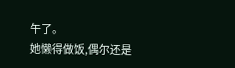午了。
她懒得做饭,偶尔还是